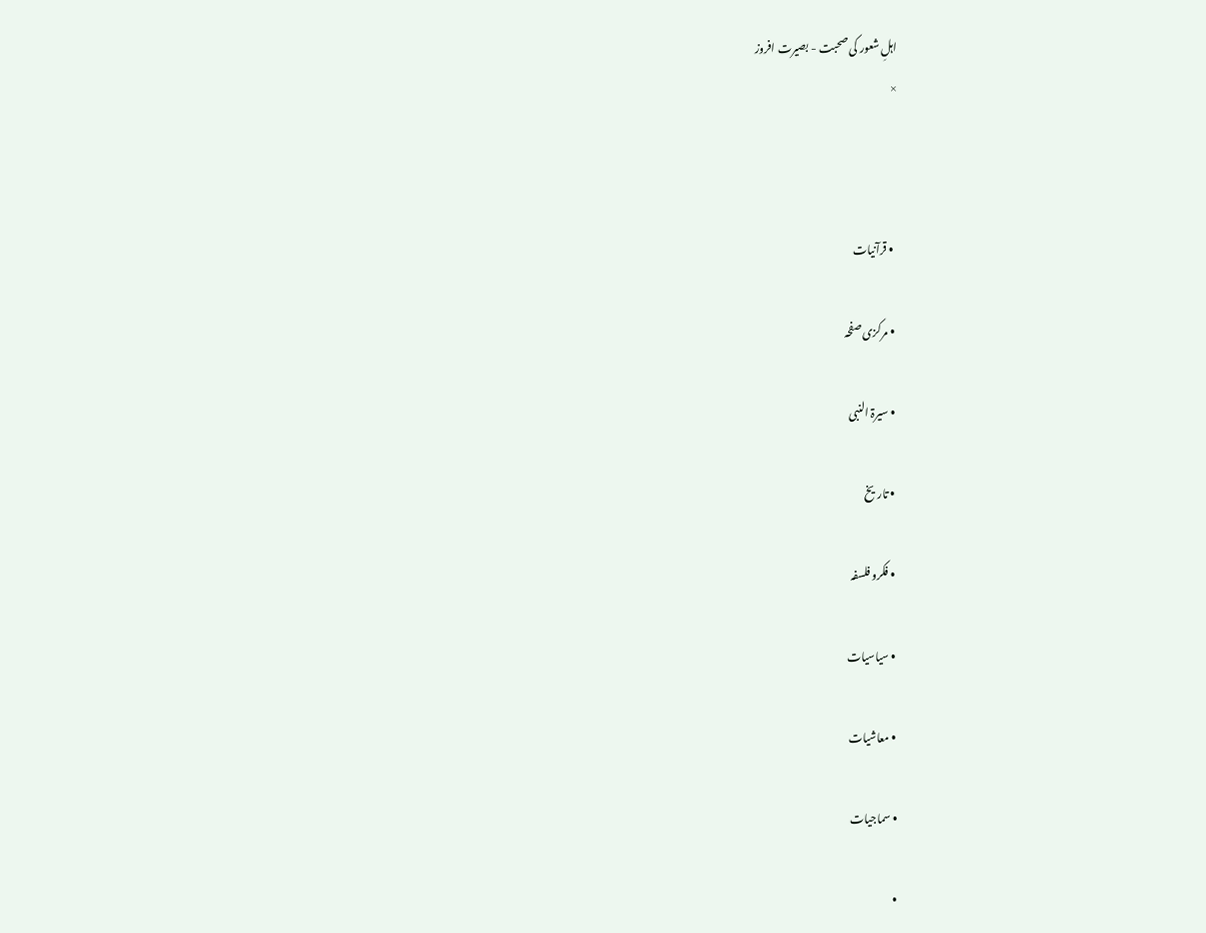اہلِ شعور کی صحبت - بصیرت افروز
×



  • قرآنیات

  • مرکزی صفحہ

  • سیرۃ النبی

  • تاریخ

  • فکرو فلسفہ

  • سیاسیات

  • معاشیات

  • سماجیات

  •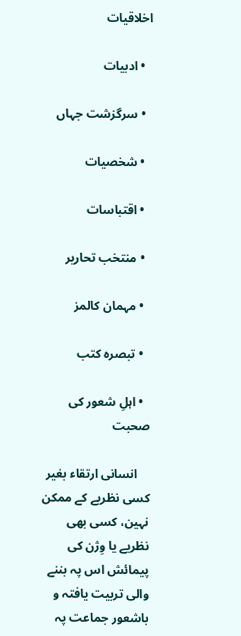اخلاقیات

  • ادبیات

  • سرگزشت جہاں

  • شخصیات

  • اقتباسات

  • منتخب تحاریر

  • مہمان کالمز

  • تبصرہ کتب

  • اہلِ شعور کی صحبت

    انسانی ارتقاء بغیر کسی نظریے کے ممکن نہین، کسی بھی نظریے یا وِژن کی پیمائش اس پہ بننے والی تربیت یافتہ و باشعور جماعت پہ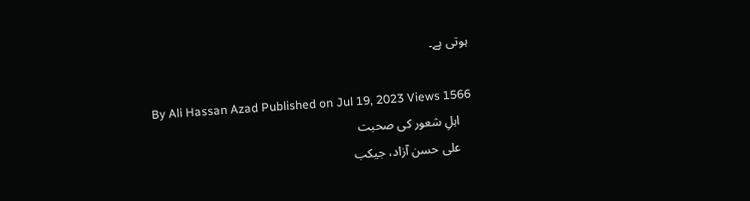ہوتی ہے۔

    By Ali Hassan Azad Published on Jul 19, 2023 Views 1566
    اہلِ شعور کی صحبت
    علی حسن آزاد، جیکب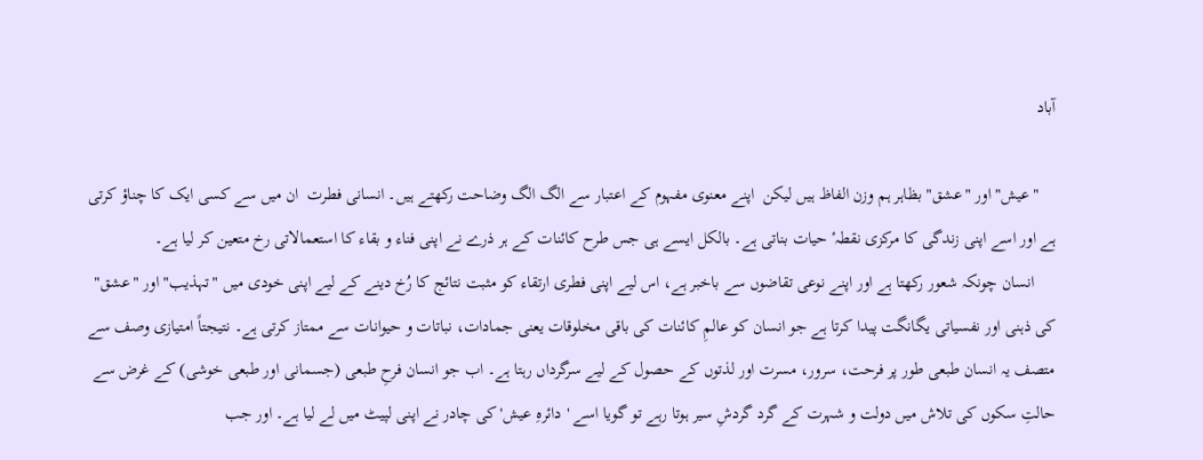آباد

    "عیش" اور "عشق" بظاہر ہم وزن الفاظ ہیں لیکن  اپنے معنوی مفہوم کے اعتبار سے الگ الگ وضاحت رکھتے ہیں۔ انسانی فطرت  ان میں سے کسی ایک کا چناؤ کرتی ہے اور اسے اپنی زندگی کا مرکزی نقطہٴ حیات بناتی ہے۔ بالکل ایسے ہی جس طرح کائنات کے ہر ذرے نے اپنی فناء و بقاء کا استعمالاتی رخ متعین کر لیا ہے۔
     انسان چونکہ شعور رکھتا ہے اور اپنے نوعی تقاضوں سے باخبر ہے، اس لیے اپنی فطری ارتقاء کو مثبت نتائج کا رُخ دینے کے لیے اپنی خودی میں "تہذیب" اور "عشق" کی ذہنی اور نفسیاتی یگانگت پیدا کرتا ہے جو انسان کو عالمِ کائنات کی باقی مخلوقات یعنی جمادات، نباتات و حیوانات سے ممتاز کرتی ہے۔ نتیجتاً امتیازی وصف سے متصف یہ انسان طبعی طور پر فرحت، سرور، مسرت اور لذتوں کے حصول کے لیے سرگرداں رہتا ہے۔ اب جو انسان فرحِ طبعی (جسمانی اور طبعی خوشی) کے غرض سے حالتِ سکوں کی تلاش میں دولت و شہرت کے گرد گردشِ سیر ہوتا رہے تو گویا اسے 'دائرہِ عیش' کی چادر نے اپنی لپیٹ میں لے لیا ہے۔ اور جب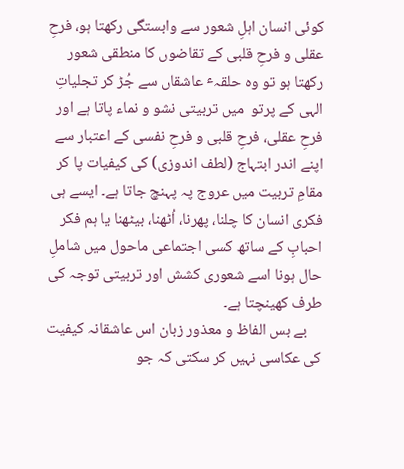کوئی انسان اہلِ شعور سے وابستگی رکھتا ہو، فرحِ عقلی و فرحِ قلبی کے تقاضوں کا منطقی شعور رکھتا ہو تو وہ حلقہٴ عاشقاں سے جُڑ کر تجلیاتِ الہی کے پرتو  میں تربیتی نشو و نماء پاتا ہے اور فرحِ عقلی، فرحِ قلبی و فرحِ نفسی کے اعتبار سے اپنے اندر ابتہاج (لطف اندوزی) کی کیفیات پا کر مقامِ تربیت میں عروج پہ پہنچ جاتا ہے۔ ایسے ہی فکری انسان کا چلنا، پھرنا، اُٹھنا، بیٹھنا یا ہم فکر احبابِ کے ساتھ کسی اجتماعی ماحول میں شاملِ حال ہونا اسے شعوری کشش اور تربیتی توجہ کی طرف کھینچتا ہے۔
    بے بس الفاظ و معذور زبان اس عاشقانہ کیفیت کی عکاسی نہیں کر سکتی کہ جو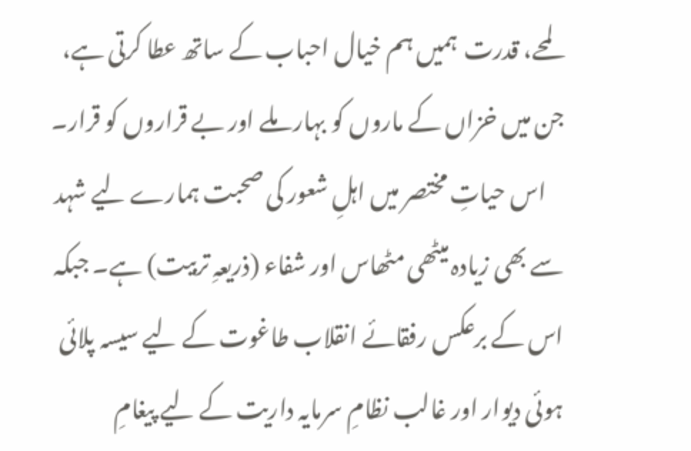لمحے، قدرت  ہمیں ہم خیال احباب کے ساتھ عطا کرتی ہے، جن میں خزاں کے ماروں کو بہار ملے اور بے قراروں کو قرار۔
    اس حیاتِ مختصر میں اہلِ شعور کی صحبت ہمارے لیے شہد سے بھی زیادہ میٹھی مٹھاس اور شفاء (ذریعہِ تربیت) ہے۔ جبکہ اس کے برعکس رفقائے انقلاب طاغوت کے لیے سیسہ پلائی ہوئی دیوار اور غالب نظامِ سرمایہ داریت کے لیے پیغامِ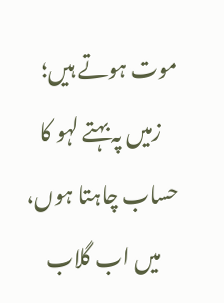موت ہوتے ہیں؛
    زمیں پہ بہتے لہو کا حساب چاہتا ہوں،
    میں اب گلاب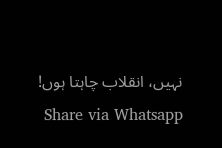نہیں، انقلاب چاہتا ہوں!
    Share via Whatsapp